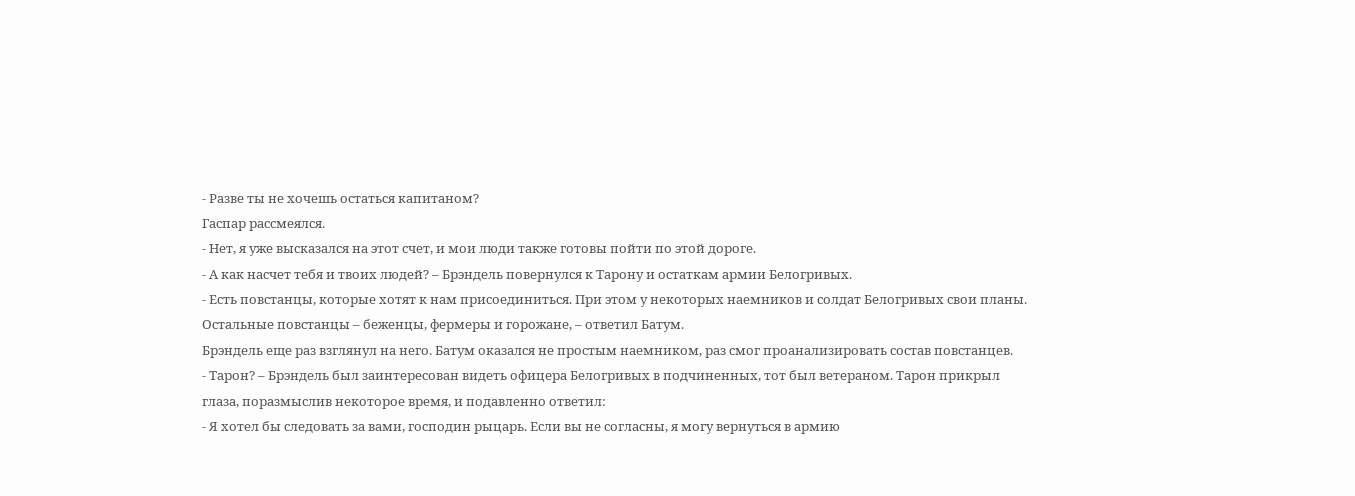- Разве ты не хочешь остаться капитаном?
Гаспар рассмеялся.
- Нет, я уже высказался на этот счет, и мои люди также готовы пойти по этой дороге.
- А как насчет тебя и твоих людей? – Брэндель повернулся к Тарону и остаткам армии Белогривых.
- Есть повстанцы, которые хотят к нам присоединиться. При этом у некоторых наемников и солдат Белогривых свои планы. Остальные повстанцы – беженцы, фермеры и горожане, – ответил Батум.
Брэндель еще раз взглянул на него. Батум оказался не простым наемником, раз смог проанализировать состав повстанцев.
- Тарон? – Брэндель был заинтересован видеть офицера Белогривых в подчиненных, тот был ветераном. Тарон прикрыл глаза, поразмыслив некоторое время, и подавленно ответил:
- Я хотел бы следовать за вами, господин рыцарь. Если вы не согласны, я могу вернуться в армию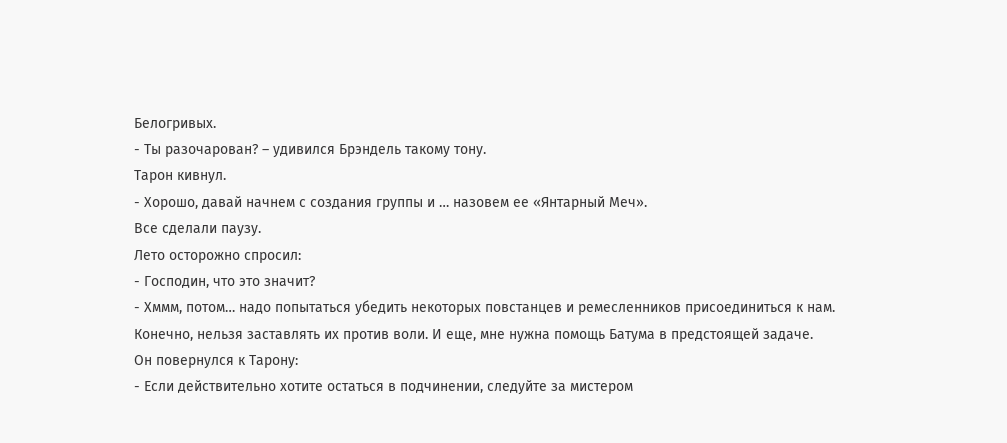Белогривых.
- Ты разочарован? – удивился Брэндель такому тону.
Тарон кивнул.
- Хорошо, давай начнем с создания группы и … назовем ее «Янтарный Меч».
Все сделали паузу.
Лето осторожно спросил:
- Господин, что это значит?
- Хммм, потом… надо попытаться убедить некоторых повстанцев и ремесленников присоединиться к нам. Конечно, нельзя заставлять их против воли. И еще, мне нужна помощь Батума в предстоящей задаче.
Он повернулся к Тарону:
- Если действительно хотите остаться в подчинении, следуйте за мистером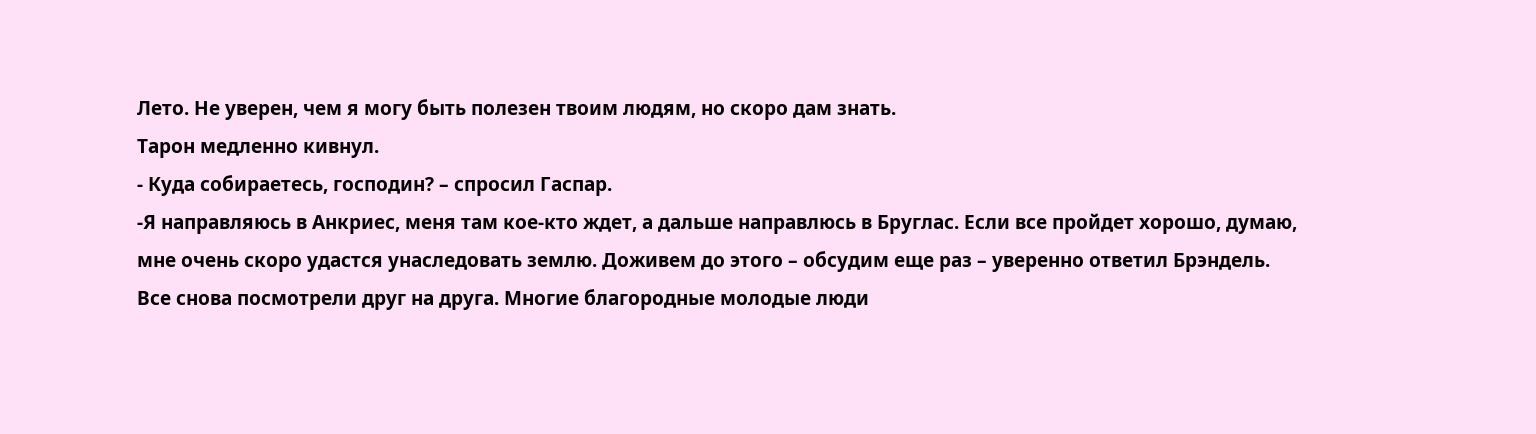Лето. Не уверен, чем я могу быть полезен твоим людям, но скоро дам знать.
Тарон медленно кивнул.
- Куда собираетесь, господин? – спросил Гаспар.
-Я направляюсь в Анкриес, меня там кое-кто ждет, а дальше направлюсь в Бруглас. Если все пройдет хорошо, думаю, мне очень скоро удастся унаследовать землю. Доживем до этого – обсудим еще раз – уверенно ответил Брэндель.
Все снова посмотрели друг на друга. Многие благородные молодые люди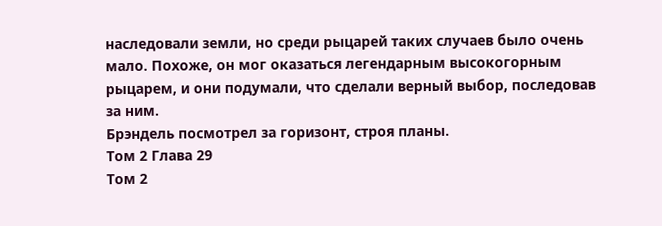наследовали земли, но среди рыцарей таких случаев было очень мало. Похоже, он мог оказаться легендарным высокогорным рыцарем, и они подумали, что сделали верный выбор, последовав за ним.
Брэндель посмотрел за горизонт, строя планы.
Том 2 Глава 29
Том 2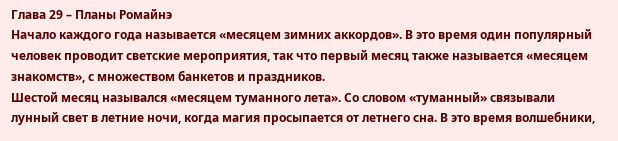Глава 29 – Планы Ромайнэ
Начало каждого года называется «месяцем зимних аккордов». В это время один популярный человек проводит светские мероприятия, так что первый месяц также называется «месяцем знакомств», с множеством банкетов и праздников.
Шестой месяц назывался «месяцем туманного лета». Со словом «туманный» связывали лунный свет в летние ночи, когда магия просыпается от летнего сна. В это время волшебники,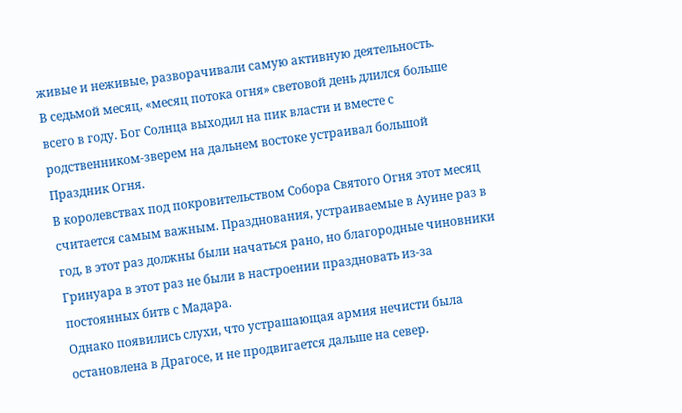живые и неживые, разворачивали самую активную деятельность.
В седьмой месяц, «месяц потока огня» световой день длился больше всего в году. Бог Солнца выходил на пик власти и вместе с родственником-зверем на дальнем востоке устраивал большой Праздник Огня.
В королевствах под покровительством Собора Святого Огня этот месяц считается самым важным. Празднования, устраиваемые в Ауине раз в год, в этот раз должны были начаться рано, но благородные чиновники Гринуара в этот раз не были в настроении праздновать из-за постоянных битв с Мадара.
Однако появились слухи, что устрашающая армия нечисти была остановлена в Драгосе, и не продвигается дальше на север.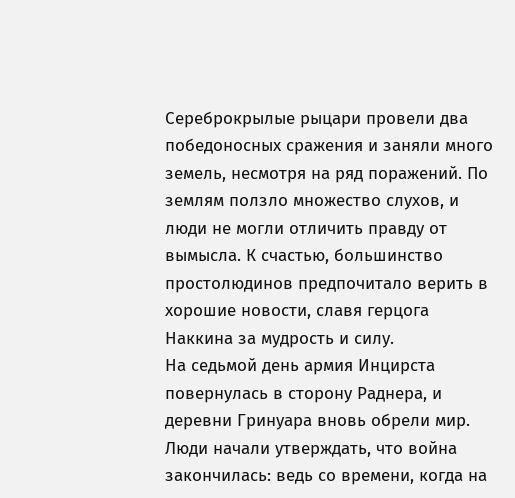Сереброкрылые рыцари провели два победоносных сражения и заняли много земель, несмотря на ряд поражений. По землям ползло множество слухов, и люди не могли отличить правду от вымысла. К счастью, большинство простолюдинов предпочитало верить в хорошие новости, славя герцога Наккина за мудрость и силу.
На седьмой день армия Инцирста повернулась в сторону Раднера, и деревни Гринуара вновь обрели мир.
Люди начали утверждать, что война закончилась: ведь со времени, когда на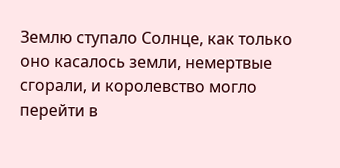Землю ступало Солнце, как только оно касалось земли, немертвые сгорали, и королевство могло перейти в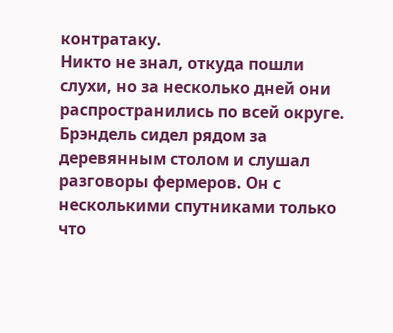контратаку.
Никто не знал, откуда пошли слухи, но за несколько дней они распространились по всей округе.
Брэндель сидел рядом за деревянным столом и слушал разговоры фермеров. Он с несколькими спутниками только что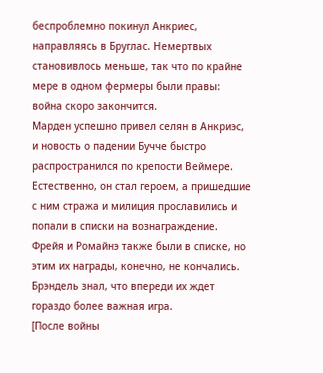беспроблемно покинул Анкриес, направляясь в Бруглас. Немертвых становивлось меньше, так что по крайне мере в одном фермеры были правы: война скоро закончится.
Марден успешно привел селян в Анкриэс, и новость о падении Бучче быстро распространился по крепости Веймере. Естественно, он стал героем, а пришедшие с ним стража и милиция прославились и попали в списки на вознаграждение. Фрейя и Ромайнэ также были в списке, но этим их награды, конечно, не кончались. Брэндель знал, что впереди их ждет гораздо более важная игра.
[После войны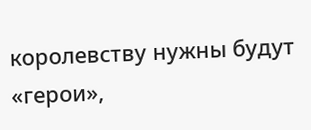королевству нужны будут «герои»,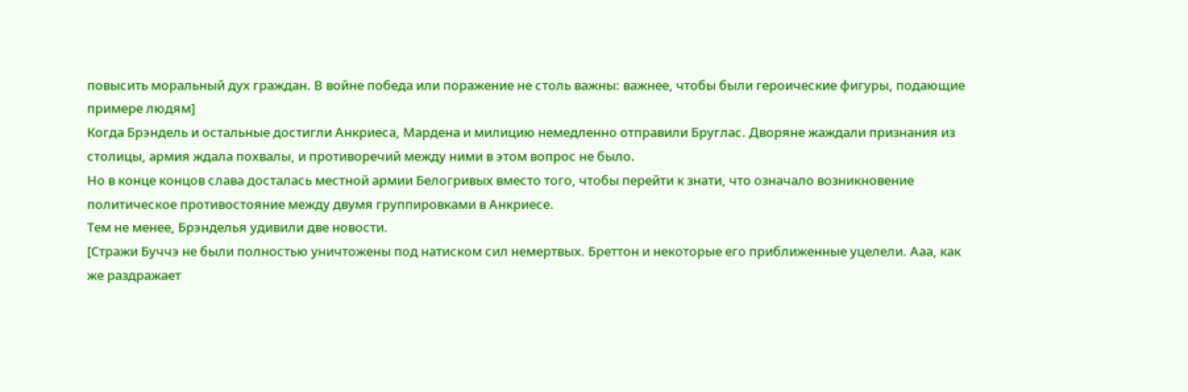повысить моральный дух граждан. В войне победа или поражение не столь важны: важнее, чтобы были героические фигуры, подающие примере людям]
Когда Брэндель и остальные достигли Анкриеса, Мардена и милицию немедленно отправили Бруглас. Дворяне жаждали признания из столицы, армия ждала похвалы, и противоречий между ними в этом вопрос не было.
Но в конце концов слава досталась местной армии Белогривых вместо того, чтобы перейти к знати, что означало возникновение политическое противостояние между двумя группировками в Анкриесе.
Тем не менее, Брэнделья удивили две новости.
[Стражи Буччэ не были полностью уничтожены под натиском сил немертвых. Бреттон и некоторые его приближенные уцелели. Ааа, как же раздражает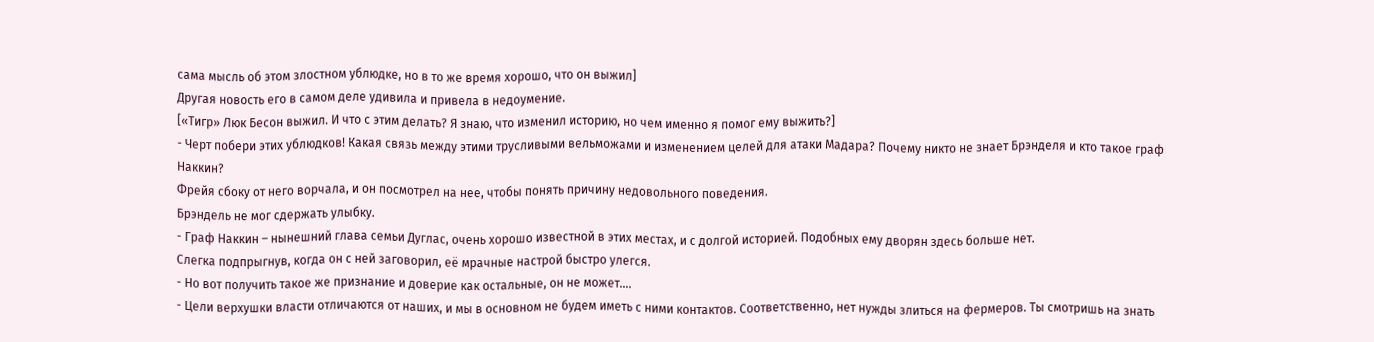сама мысль об этом злостном ублюдке, но в то же время хорошо, что он выжил]
Другая новость его в самом деле удивила и привела в недоумение.
[«Тигр» Люк Бесон выжил. И что с этим делать? Я знаю, что изменил историю, но чем именно я помог ему выжить?]
- Черт побери этих ублюдков! Какая связь между этими трусливыми вельможами и изменением целей для атаки Мадара? Почему никто не знает Брэнделя и кто такое граф Наккин?
Фрейя сбоку от него ворчала, и он посмотрел на нее, чтобы понять причину недовольного поведения.
Брэндель не мог сдержать улыбку.
- Граф Наккин – нынешний глава семьи Дуглас, очень хорошо известной в этих местах, и с долгой историей. Подобных ему дворян здесь больше нет.
Слегка подпрыгнув, когда он с ней заговорил, её мрачные настрой быстро улегся.
- Но вот получить такое же признание и доверие как остальные, он не может….
- Цели верхушки власти отличаются от наших, и мы в основном не будем иметь с ними контактов. Соответственно, нет нужды злиться на фермеров. Ты смотришь на знать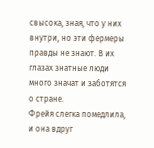свысока, зная, что у них внутри, но эти фермеры правды не знают. В их глазах знатные люди много значат и заботятся о стране.
Фрейя слегка помедлила, и она вдруг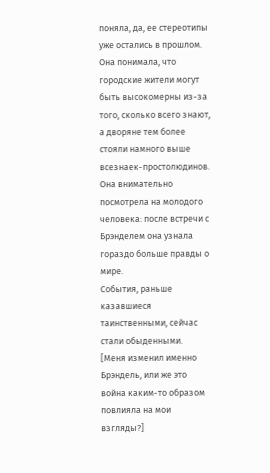поняла, да, ее стереотипы уже остались в прошлом. Она понимала, что городские жители могут быть высокомерны из-за того, сколько всего знают, а дворяне тем более стояли намного выше всезнаек-простолюдинов. Она внимательно посмотрела на молодого человека: после встречи с Брэнделем она узнала гораздо больше правды о мире.
События, раньше казавшиеся таинственными, сейчас стали обыденными.
[Меня изменил именно Брэндель, или же это война каким-то образом повлияла на мои взгляды?]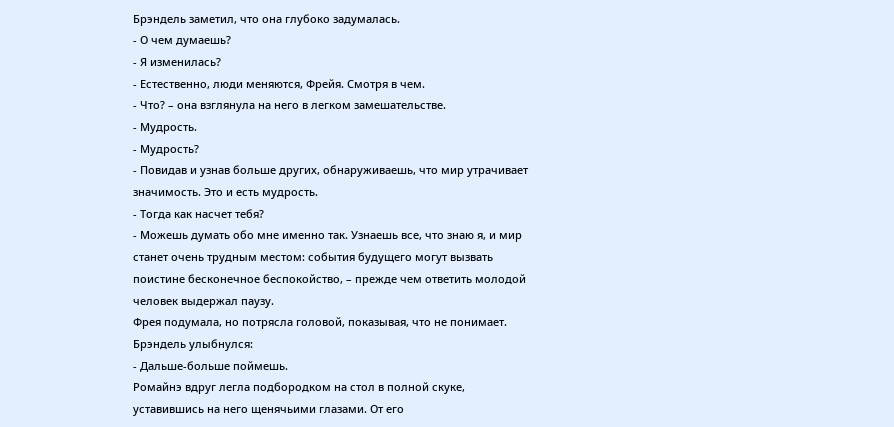Брэндель заметил, что она глубоко задумалась.
- О чем думаешь?
- Я изменилась?
- Естественно, люди меняются, Фрейя. Смотря в чем.
- Что? – она взглянула на него в легком замешательстве.
- Мудрость.
- Мудрость?
- Повидав и узнав больше других, обнаруживаешь, что мир утрачивает значимость. Это и есть мудрость.
- Тогда как насчет тебя?
- Можешь думать обо мне именно так. Узнаешь все, что знаю я, и мир станет очень трудным местом: события будущего могут вызвать поистине бесконечное беспокойство, – прежде чем ответить молодой человек выдержал паузу.
Фрея подумала, но потрясла головой, показывая, что не понимает.
Брэндель улыбнулся:
- Дальше-больше поймешь.
Ромайнэ вдруг легла подбородком на стол в полной скуке, уставившись на него щенячьими глазами. От его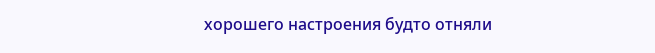хорошего настроения будто отняли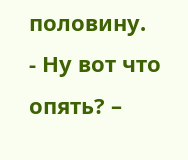половину.
- Ну вот что опять? –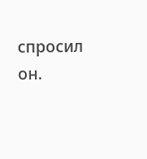спросил он.